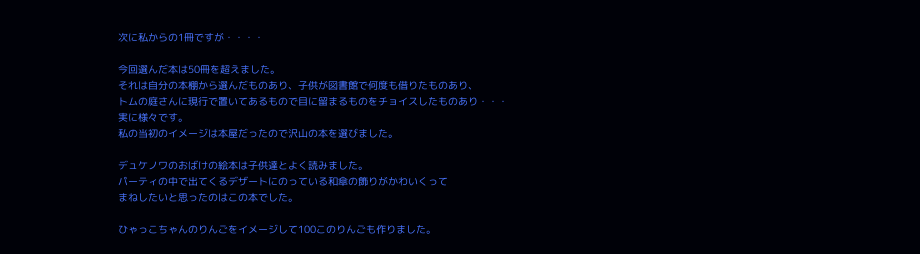次に私からの1冊ですが・・・・

今回選んだ本は50冊を超えました。
それは自分の本棚から選んだものあり、子供が図書館で何度も借りたものあり、
トムの庭さんに現行で置いてあるもので目に留まるものをチョイスしたものあり・・・
実に様々です。
私の当初のイメージは本屋だったので沢山の本を選びました。

デュケノワのおばけの絵本は子供達とよく読みました。
パーティの中で出てくるデザートにのっている和傘の飾りがかわいくって
まねしたいと思ったのはこの本でした。

ひゃっこちゃんのりんごをイメージして100このりんごも作りました。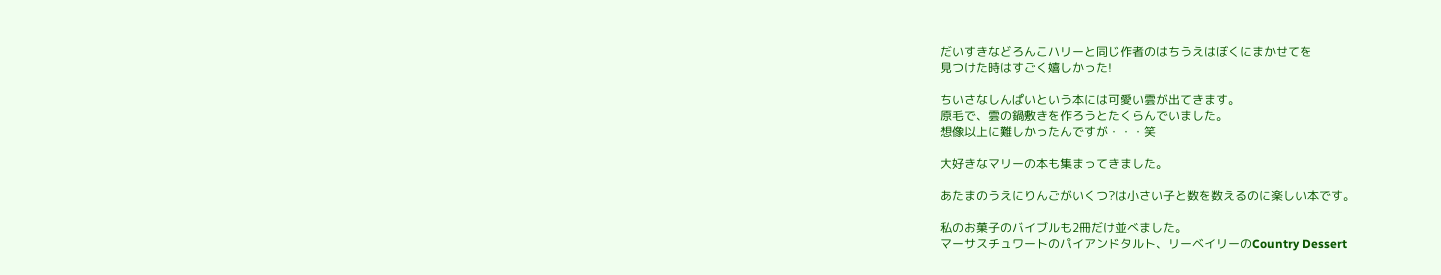だいすきなどろんこハリーと同じ作者のはちうえはぼくにまかせてを
見つけた時はすごく嬉しかった!

ちいさなしんぱいという本には可愛い雲が出てきます。
原毛で、雲の鍋敷きを作ろうとたくらんでいました。
想像以上に難しかったんですが・・・笑

大好きなマリーの本も集まってきました。

あたまのうえにりんごがいくつ?は小さい子と数を数えるのに楽しい本です。

私のお菓子のバイブルも2冊だけ並べました。
マーサスチュワートのパイアンドタルト、リーベイリーのCountry Dessert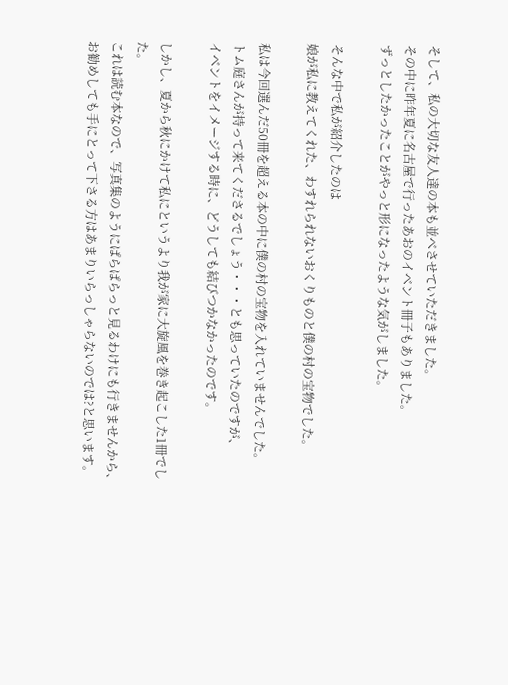そして、私の大切な友人達の本も並べさせていただきました。
その中に昨年夏に名古屋で行ったあおのイベント冊子もありました。
ずっとしたかったことがやっと形になったような気がしました。

そんな中で私が紹介したのは
娘が私に教えてくれた、わすれられないおくりものと僕の村の宝物でした。

私は今回選んだ50冊を超える本の中に僕の村の宝物を入れていませんでした。
トム庭さんが持って来てくださるでしょう・・・とも思っていたのですが、
イベントをイメージする時に、どうしても結びつかなかったのです。

しかし、夏から秋にかけて私にというより我が家に大旋風を巻き起こした1冊でした。
これは読む本なので、写真集のようにぱらぱらっと見るわけにも行きませんから、
お勧めしても手にとって下さる方はあまりいらっしゃらないのでは?と思います。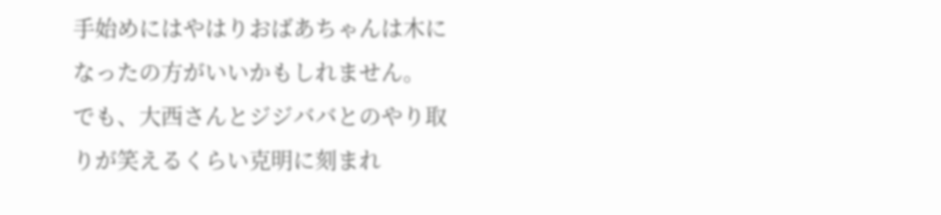手始めにはやはりおばあちゃんは木になったの方がいいかもしれません。
でも、大西さんとジジババとのやり取りが笑えるくらい克明に刻まれ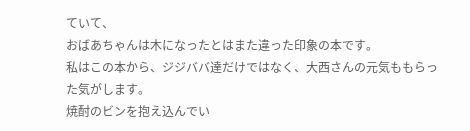ていて、
おばあちゃんは木になったとはまた違った印象の本です。
私はこの本から、ジジババ達だけではなく、大西さんの元気ももらった気がします。
焼酎のビンを抱え込んでい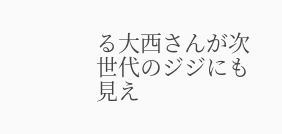る大西さんが次世代のジジにも見え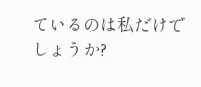ているのは私だけでしょうか?